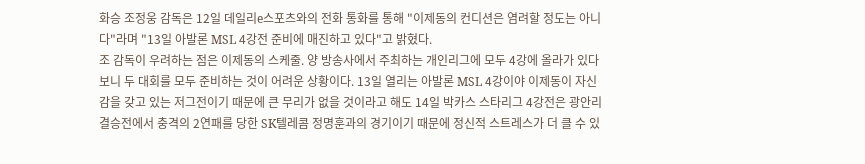화승 조정웅 감독은 12일 데일리e스포츠와의 전화 통화를 통해 "이제동의 컨디션은 염려할 정도는 아니다"라며 "13일 아발론 MSL 4강전 준비에 매진하고 있다"고 밝혔다.
조 감독이 우려하는 점은 이제동의 스케줄. 양 방송사에서 주최하는 개인리그에 모두 4강에 올라가 있다 보니 두 대회를 모두 준비하는 것이 어려운 상황이다. 13일 열리는 아발론 MSL 4강이야 이제동이 자신감을 갖고 있는 저그전이기 때문에 큰 무리가 없을 것이라고 해도 14일 박카스 스타리그 4강전은 광안리 결승전에서 충격의 2연패를 당한 SK텔레콤 정명훈과의 경기이기 때문에 정신적 스트레스가 더 클 수 있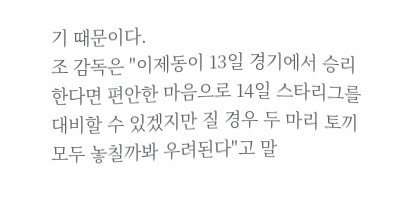기 때문이다.
조 감독은 "이제동이 13일 경기에서 승리한다면 편안한 마음으로 14일 스타리그를 대비할 수 있겠지만 질 경우 두 마리 토끼 모두 놓칠까봐 우려된다"고 말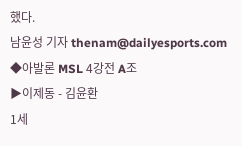했다.
남윤성 기자 thenam@dailyesports.com
◆아발론 MSL 4강전 A조
▶이제동 - 김윤환
1세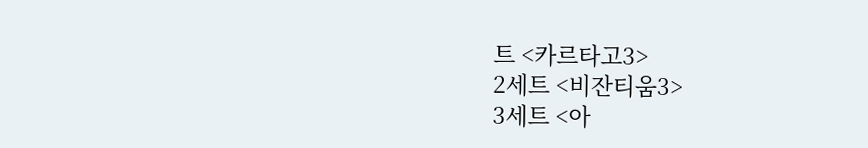트 <카르타고3>
2세트 <비잔티움3>
3세트 <아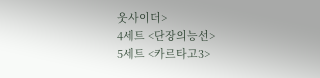웃사이더>
4세트 <단장의능선>
5세트 <카르타고3>